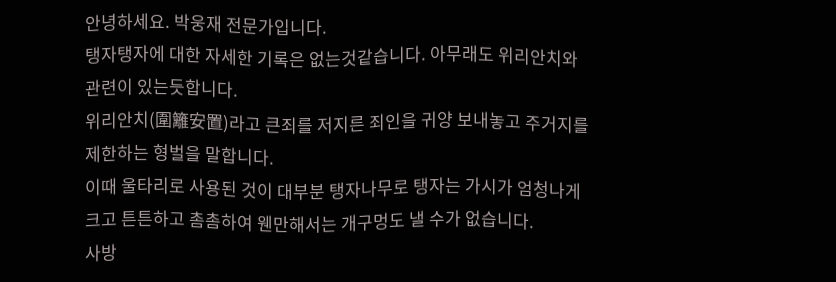안녕하세요. 박웅재 전문가입니다.
탱자탱자에 대한 자세한 기록은 없는것같습니다. 아무래도 위리안치와 관련이 있는듯합니다.
위리안치(圍籬安置)라고 큰죄를 저지른 죄인을 귀양 보내놓고 주거지를 제한하는 형벌을 말합니다.
이때 울타리로 사용된 것이 대부분 탱자나무로 탱자는 가시가 엄청나게 크고 튼튼하고 촘촘하여 웬만해서는 개구멍도 낼 수가 없습니다.
사방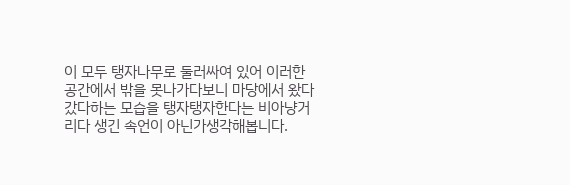이 모두 탱자나무로 둘러싸여 있어 이러한 공간에서 밖을 못나가다보니 마당에서 왔다갔다하는 모습을 탱자탱자한다는 비아냥거리다 생긴 속언이 아닌가생각해봅니다.